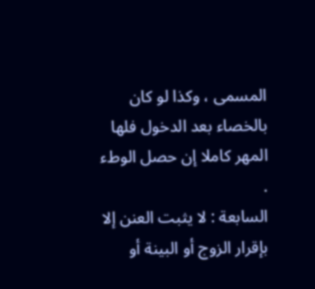المسمى ، وكذا لو كان بالخصاء بعد الدخول فلها المهر كاملا إن حصل الوطء .
السابعة : لا يثبت العنن إلا بإقرار الزوج أو البينة أو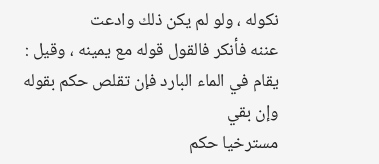نكوله ، ولو لم يكن ذلك وادعت
عننه فأنكر فالقول قوله مع يمينه ، وقيل : يقام في الماء البارد فإن تقلص حكم بقوله وإن بقي
مسترخيا حكم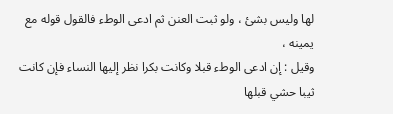لها وليس بشئ ، ولو ثبت العنن ثم ادعى الوطء فالقول قوله مع يمينه ،
وقيل : إن ادعى الوطء قبلا وكانت بكرا نظر إليها النساء فإن كانت ثيبا حشي قبلها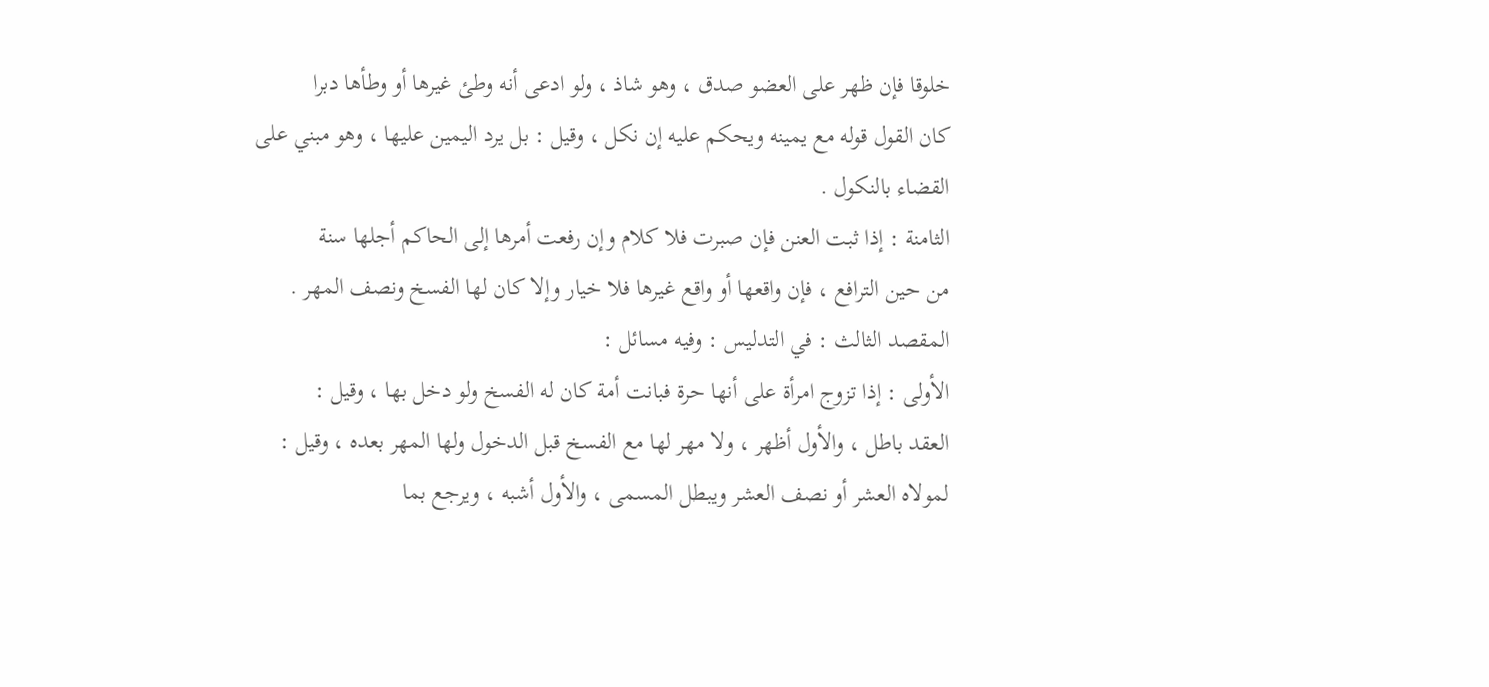خلوقا فإن ظهر على العضو صدق ، وهو شاذ ، ولو ادعى أنه وطئ غيرها أو وطأها دبرا
كان القول قوله مع يمينه ويحكم عليه إن نكل ، وقيل : بل يرد اليمين عليها ، وهو مبني على
القضاء بالنكول .
الثامنة : إذا ثبت العنن فإن صبرت فلا كلام وإن رفعت أمرها إلى الحاكم أجلها سنة
من حين الترافع ، فإن واقعها أو واقع غيرها فلا خيار وإلا كان لها الفسخ ونصف المهر .
المقصد الثالث : في التدليس : وفيه مسائل :
الأولى : إذا تزوج امرأة على أنها حرة فبانت أمة كان له الفسخ ولو دخل بها ، وقيل :
العقد باطل ، والأول أظهر ، ولا مهر لها مع الفسخ قبل الدخول ولها المهر بعده ، وقيل :
لمولاه العشر أو نصف العشر ويبطل المسمى ، والأول أشبه ، ويرجع بما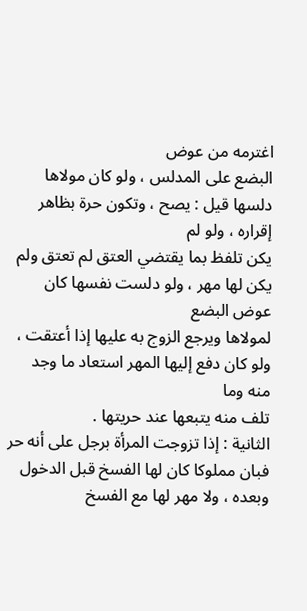اغترمه من عوض
البضع على المدلس ، ولو كان مولاها دلسها قيل : يصح ، وتكون حرة بظاهر إقراره ، ولو لم
يكن تلفظ بما يقتضي العتق لم تعتق ولم يكن لها مهر ، ولو دلست نفسها كان عوض البضع
لمولاها ويرجع الزوج به عليها إذا أعتقت ، ولو كان دفع إليها المهر استعاد ما وجد منه وما
تلف منه يتبعها عند حريتها .
الثانية : إذا تزوجت المرأة برجل على أنه حر فبان مملوكا كان لها الفسخ قبل الدخول
وبعده ، ولا مهر لها مع الفسخ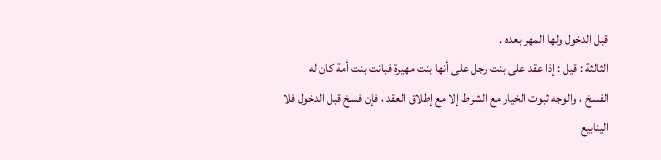قبل الدخول ولها المهر بعده .
الثالثة : قيل : إذا عقد على بنت رجل على أنها بنت مهيرة فبانت بنت أمة كان له
الفسخ ، والوجه ثبوت الخيار مع الشرط إلا مع إطلاق العقد ، فإن فسخ قبل الدخول فلا
الينابيع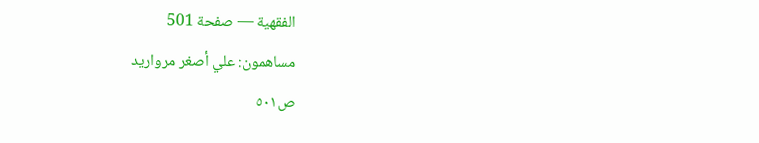الفقهية — صفحة 501
مساهمون: علي أصغر مرواريد
ص٥٠١